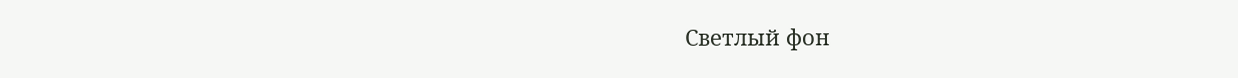Светлый фон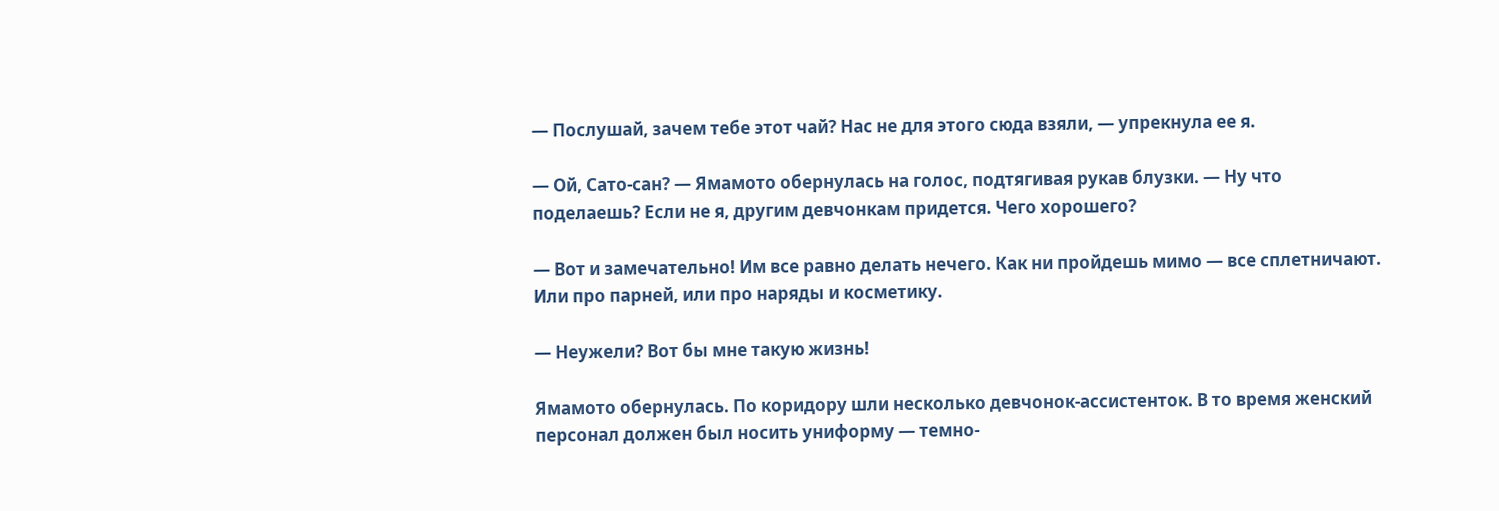— Послушай, зачем тебе этот чай? Нас не для этого сюда взяли, — упрекнула ее я.

— Ой, Сато-сан? — Ямамото обернулась на голос, подтягивая рукав блузки. — Ну что поделаешь? Если не я, другим девчонкам придется. Чего хорошего?

— Вот и замечательно! Им все равно делать нечего. Как ни пройдешь мимо — все сплетничают. Или про парней, или про наряды и косметику.

— Неужели? Вот бы мне такую жизнь!

Ямамото обернулась. По коридору шли несколько девчонок-ассистенток. В то время женский персонал должен был носить униформу — темно-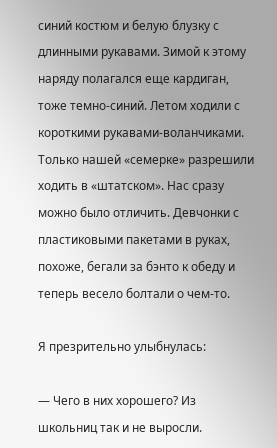синий костюм и белую блузку с длинными рукавами. Зимой к этому наряду полагался еще кардиган, тоже темно-синий. Летом ходили с короткими рукавами-воланчиками. Только нашей «семерке» разрешили ходить в «штатском». Нас сразу можно было отличить. Девчонки с пластиковыми пакетами в руках, похоже, бегали за бэнто к обеду и теперь весело болтали о чем-то.

Я презрительно улыбнулась:

— Чего в них хорошего? Из школьниц так и не выросли.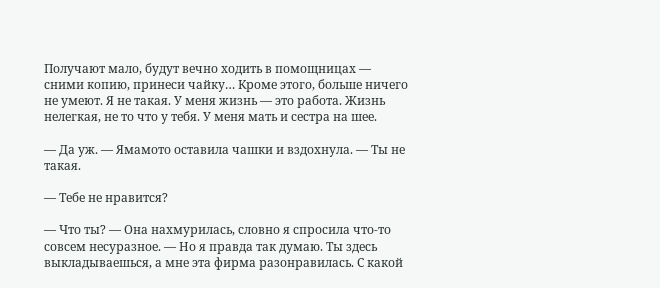Получают мало, будут вечно ходить в помощницах — сними копию, принеси чайку… Кроме этого, больше ничего не умеют. Я не такая. У меня жизнь — это работа. Жизнь нелегкая, не то что у тебя. У меня мать и сестра на шее.

— Да уж. — Ямамото оставила чашки и вздохнула. — Ты не такая.

— Тебе не нравится?

— Что ты? — Она нахмурилась, словно я спросила что-то совсем несуразное. — Но я правда так думаю. Ты здесь выкладываешься, а мне эта фирма разонравилась. С какой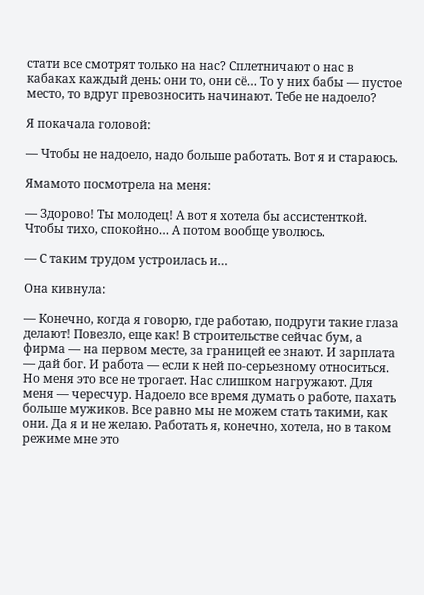стати все смотрят только на нас? Сплетничают о нас в кабаках каждый день: они то, они сё… То у них бабы — пустое место, то вдруг превозносить начинают. Тебе не надоело?

Я покачала головой:

— Чтобы не надоело, надо больше работать. Вот я и стараюсь.

Ямамото посмотрела на меня:

— Здорово! Ты молодец! А вот я хотела бы ассистенткой. Чтобы тихо, спокойно… А потом вообще уволюсь.

— С таким трудом устроилась и…

Она кивнула:

— Конечно, когда я говорю, где работаю, подруги такие глаза делают! Повезло, еще как! В строительстве сейчас бум, а фирма — на первом месте, за границей ее знают. И зарплата — дай бог. И работа — если к ней по-серьезному относиться. Но меня это все не трогает. Нас слишком нагружают. Для меня — чересчур. Надоело все время думать о работе, пахать больше мужиков. Все равно мы не можем стать такими, как они. Да я и не желаю. Работать я, конечно, хотела, но в таком режиме мне это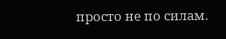просто не по силам.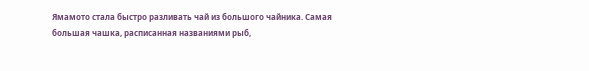Ямамото стала быстро разливать чай из большого чайника. Самая большая чашка, расписанная названиями рыб,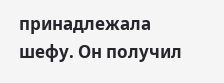принадлежала шефу. Он получил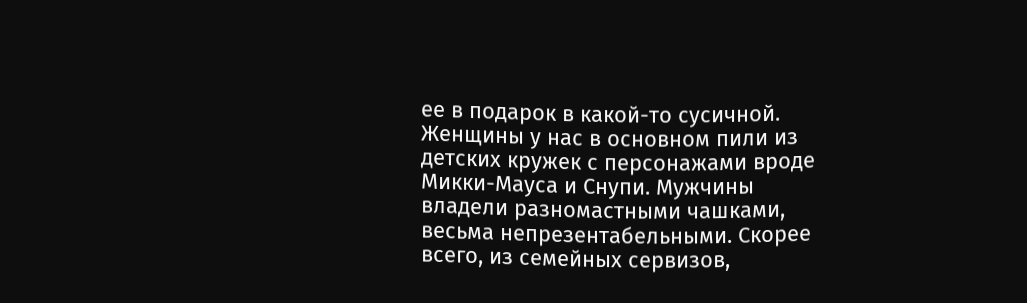ее в подарок в какой-то сусичной. Женщины у нас в основном пили из детских кружек с персонажами вроде Микки-Мауса и Снупи. Мужчины владели разномастными чашками, весьма непрезентабельными. Скорее всего, из семейных сервизов,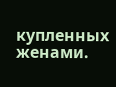купленных женами.